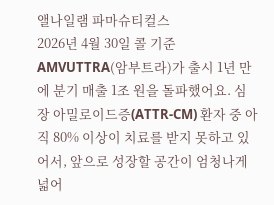앨나일램 파마슈티컬스
2026년 4월 30일 콜 기준
AMVUTTRA(암부트라)가 출시 1년 만에 분기 매출 1조 원을 돌파했어요. 심장 아밀로이드증(ATTR-CM) 환자 중 아직 80% 이상이 치료를 받지 못하고 있어서, 앞으로 성장할 공간이 엄청나게 넓어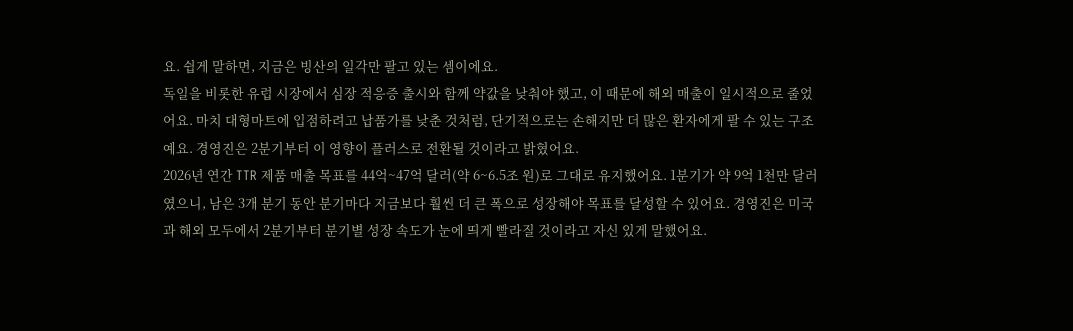요. 쉽게 말하면, 지금은 빙산의 일각만 팔고 있는 셈이에요.
독일을 비롯한 유럽 시장에서 심장 적응증 출시와 함께 약값을 낮춰야 했고, 이 때문에 해외 매출이 일시적으로 줄었어요. 마치 대형마트에 입점하려고 납품가를 낮춘 것처럼, 단기적으로는 손해지만 더 많은 환자에게 팔 수 있는 구조예요. 경영진은 2분기부터 이 영향이 플러스로 전환될 것이라고 밝혔어요.
2026년 연간 TTR 제품 매출 목표를 44억~47억 달러(약 6~6.5조 원)로 그대로 유지했어요. 1분기가 약 9억 1천만 달러였으니, 남은 3개 분기 동안 분기마다 지금보다 훨씬 더 큰 폭으로 성장해야 목표를 달성할 수 있어요. 경영진은 미국과 해외 모두에서 2분기부터 분기별 성장 속도가 눈에 띄게 빨라질 것이라고 자신 있게 말했어요.